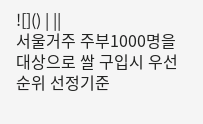![]() | ||
서울거주 주부1000명을 대상으로 쌀 구입시 우선 순위 선정기준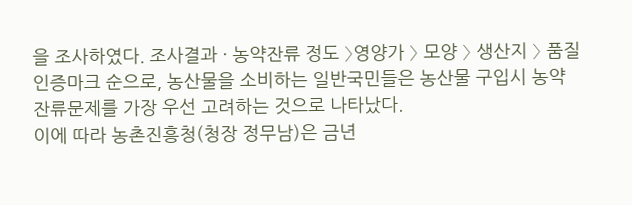을 조사하였다. 조사결과 · 농약잔류 정도 〉영양가 〉 모양 〉 생산지 〉 품질인증마크 순으로, 농산물을 소비하는 일반국민들은 농산물 구입시 농약 잔류문제를 가장 우선 고려하는 것으로 나타났다.
이에 따라 농촌진흥청(청장 정무남)은 금년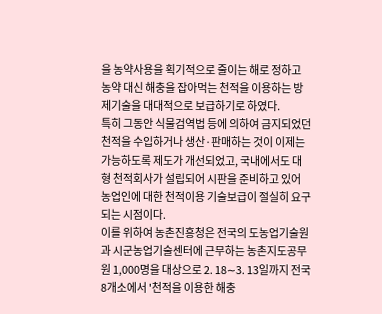을 농약사용을 획기적으로 줄이는 해로 정하고 농약 대신 해충을 잡아먹는 천적을 이용하는 방제기술을 대대적으로 보급하기로 하였다.
특히 그동안 식물검역법 등에 의하여 금지되었던 천적을 수입하거나 생산·판매하는 것이 이제는 가능하도록 제도가 개선되었고, 국내에서도 대형 천적회사가 설립되어 시판을 준비하고 있어 농업인에 대한 천적이용 기술보급이 절실히 요구되는 시점이다.
이를 위하여 농촌진흥청은 전국의 도농업기술원과 시군농업기술센터에 근무하는 농촌지도공무원 1,000명을 대상으로 2. 18∼3. 13일까지 전국 8개소에서 '천적을 이용한 해충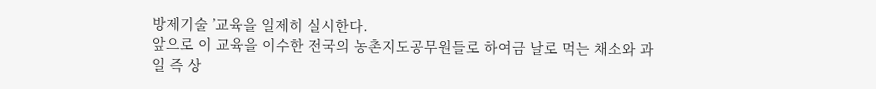방제기술 ’교육을 일제히 실시한다.
앞으로 이 교육을 이수한 전국의 농촌지도공무원들로 하여금 날로 먹는 채소와 과일 즉 상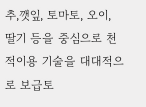추,깻잎, 토마토, 오이, 딸기 등을 중심으로 천적이용 기술을 대대적으로 보급토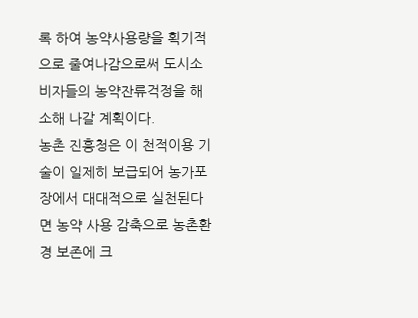록 하여 농약사용량을 획기적으로 줄여나감으로써 도시소비자들의 농약잔류걱정을 해소해 나갈 계획이다.
농촌 진흥청은 이 천적이용 기술이 일제히 보급되어 농가포장에서 대대적으로 실천된다면 농약 사용 감축으로 농촌환경 보존에 크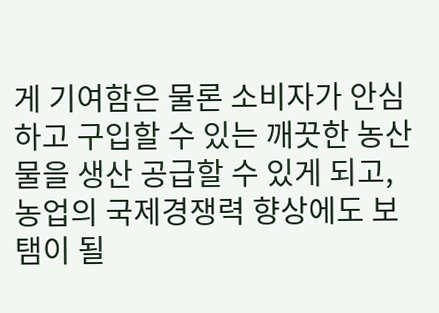게 기여함은 물론 소비자가 안심하고 구입할 수 있는 깨끗한 농산물을 생산 공급할 수 있게 되고, 농업의 국제경쟁력 향상에도 보탬이 될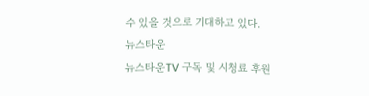수 있을 것으로 기대하고 있다.
뉴스타운
뉴스타운TV 구독 및 시청료 후원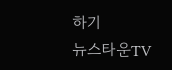하기
뉴스타운TV